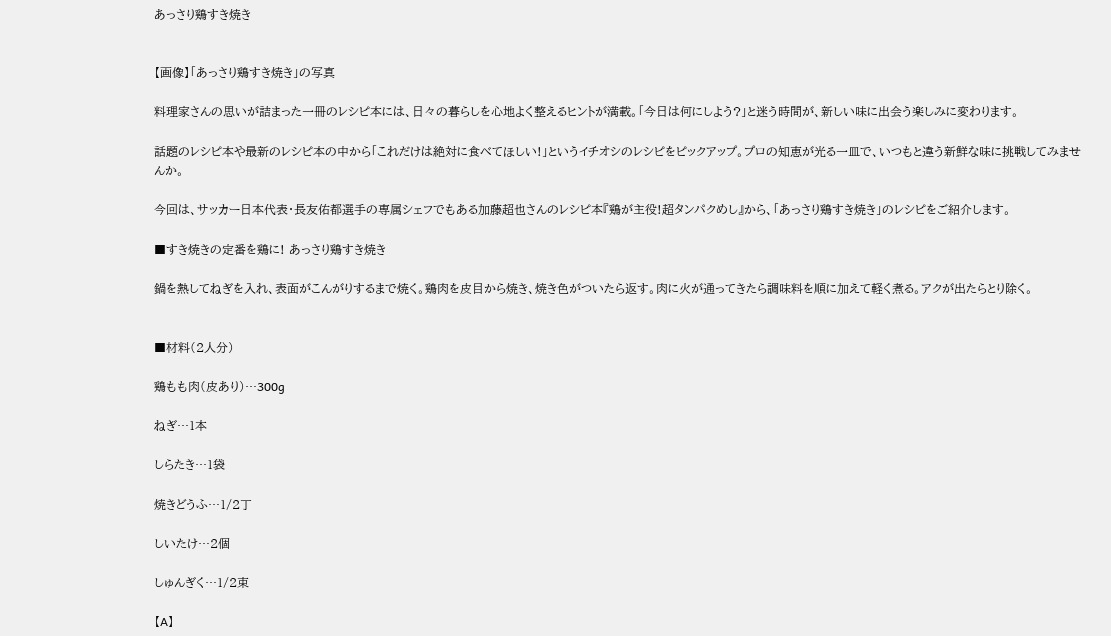あっさり鶏すき焼き


【画像】「あっさり鶏すき焼き」の写真

料理家さんの思いが詰まった一冊のレシピ本には、日々の暮らしを心地よく整えるヒントが満載。「今日は何にしよう?」と迷う時間が、新しい味に出会う楽しみに変わります。

話題のレシピ本や最新のレシピ本の中から「これだけは絶対に食べてほしい!」というイチオシのレシピをピックアップ。プロの知恵が光る一皿で、いつもと違う新鮮な味に挑戦してみませんか。

今回は、サッカー日本代表・長友佑都選手の専属シェフでもある加藤超也さんのレシピ本『鶏が主役!超タンパクめし』から、「あっさり鶏すき焼き」のレシピをご紹介します。

■すき焼きの定番を鶏に! あっさり鶏すき焼き

鍋を熱してねぎを入れ、表面がこんがりするまで焼く。鶏肉を皮目から焼き、焼き色がついたら返す。肉に火が通ってきたら調味料を順に加えて軽く煮る。アクが出たらとり除く。


■材料(2人分)

鶏もも肉(皮あり)…300g

ねぎ…1本

しらたき…1袋

焼きどうふ…1/2丁

しいたけ…2個

しゅんぎく…1/2束

【A】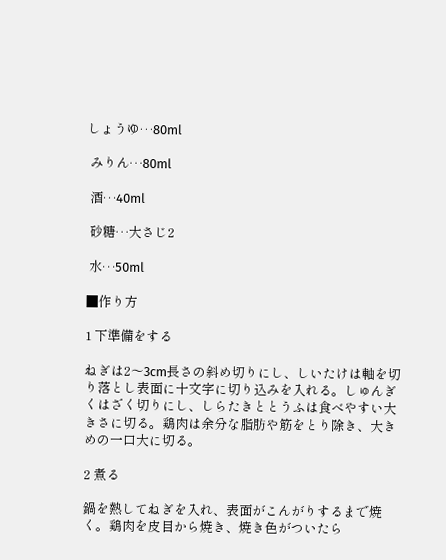しょうゆ…80ml

 みりん…80ml

 酒…40ml

 砂糖…大さじ2

 水…50ml

■作り方

1 下準備をする

ねぎは2〜3cm長さの斜め切りにし、しいたけは軸を切り落とし表面に十文字に切り込みを入れる。しゅんぎくはざく切りにし、しらたきととうふは食べやすい大きさに切る。鶏肉は余分な脂肪や筋をとり除き、大きめの一口大に切る。

2 煮る

鍋を熱してねぎを入れ、表面がこんがりするまで焼く。鶏肉を皮目から焼き、焼き色がついたら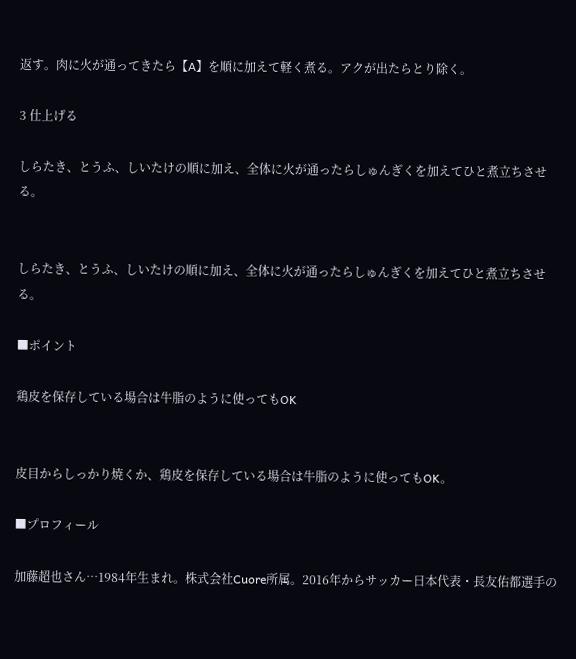返す。肉に火が通ってきたら【A】を順に加えて軽く煮る。アクが出たらとり除く。

3 仕上げる

しらたき、とうふ、しいたけの順に加え、全体に火が通ったらしゅんぎくを加えてひと煮立ちさせる。


しらたき、とうふ、しいたけの順に加え、全体に火が通ったらしゅんぎくを加えてひと煮立ちさせる。

■ポイント

鶏皮を保存している場合は牛脂のように使ってもOK


皮目からしっかり焼くか、鶏皮を保存している場合は牛脂のように使ってもOK。

■プロフィール

加藤超也さん…1984年生まれ。株式会社Cuore所属。2016年からサッカー日本代表・長友佑都選手の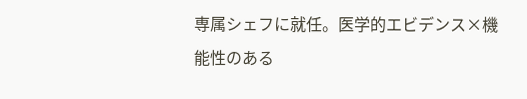専属シェフに就任。医学的エビデンス×機能性のある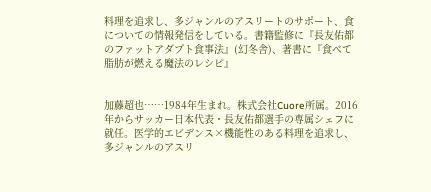料理を追求し、多ジャンルのアスリートのサポート、食についての情報発信をしている。書籍監修に『長友佑都のファットアダプト食事法』(幻冬舎)、著書に『食べて脂肪が燃える魔法のレシピ』


加藤超也……1984年生まれ。株式会社Cuore所属。2016年からサッカー日本代表・長友佑都選手の専属シェフに就任。医学的エビデンス×機能性のある料理を追求し、多ジャンルのアスリ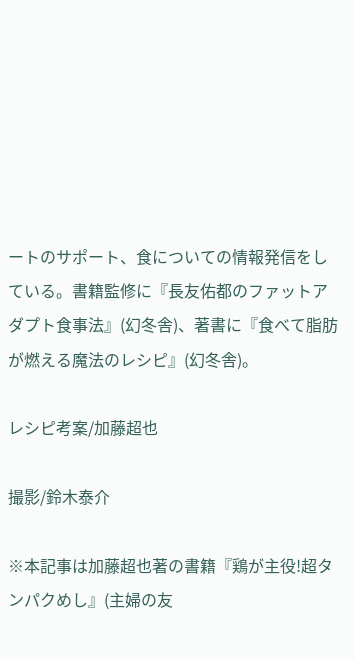ートのサポート、食についての情報発信をしている。書籍監修に『長友佑都のファットアダプト食事法』(幻冬舎)、著書に『食べて脂肪が燃える魔法のレシピ』(幻冬舎)。

レシピ考案/加藤超也

撮影/鈴木泰介

※本記事は加藤超也著の書籍『鶏が主役!超タンパクめし』(主婦の友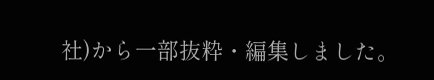社)から一部抜粋・編集しました。